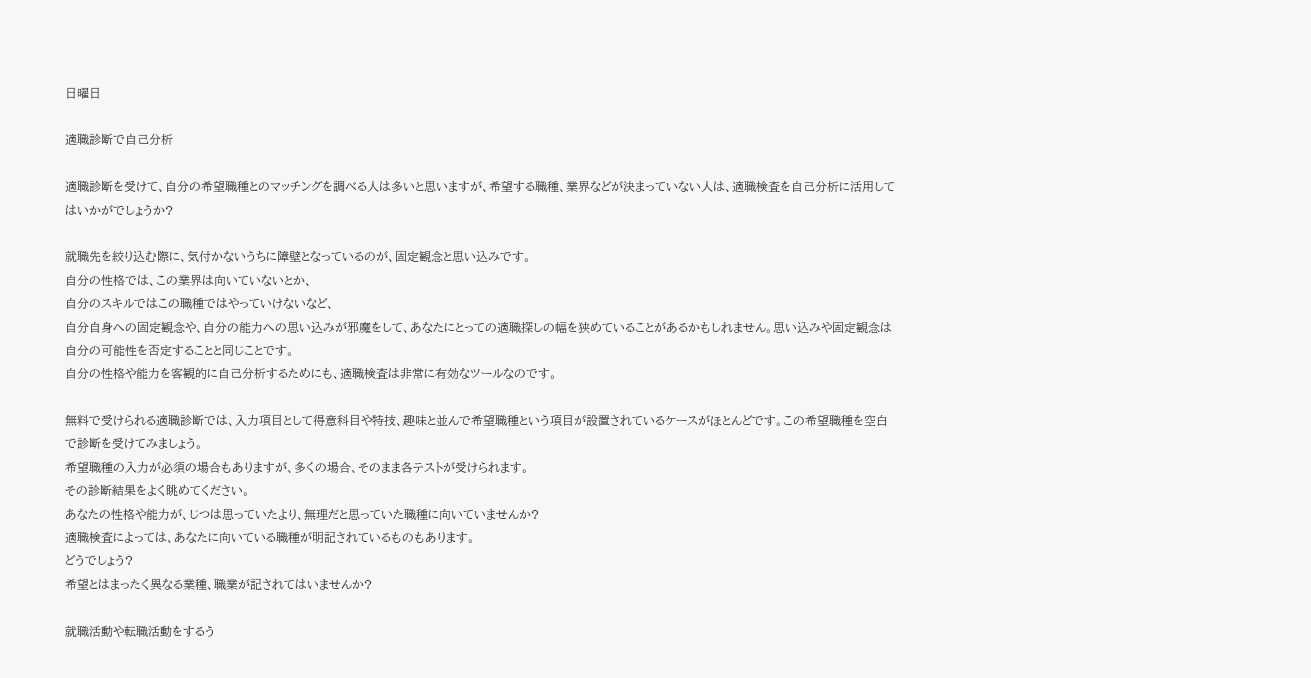日曜日

適職診断で自己分析

適職診断を受けて、自分の希望職種とのマッチングを調べる人は多いと思いますが、希望する職種、業界などが決まっていない人は、適職検査を自己分析に活用してはいかがでしょうか?

就職先を絞り込む際に、気付かないうちに障壁となっているのが、固定観念と思い込みです。
自分の性格では、この業界は向いていないとか、
自分のスキルではこの職種ではやっていけないなど、
自分自身への固定観念や、自分の能力への思い込みが邪魔をして、あなたにとっての適職探しの幅を狭めていることがあるかもしれません。思い込みや固定観念は自分の可能性を否定することと同じことです。
自分の性格や能力を客観的に自己分析するためにも、適職検査は非常に有効なツールなのです。

無料で受けられる適職診断では、入力項目として得意科目や特技、趣味と並んで希望職種という項目が設置されているケースがほとんどです。この希望職種を空白で診断を受けてみましょう。
希望職種の入力が必須の場合もありますが、多くの場合、そのまま各テストが受けられます。
その診断結果をよく眺めてください。
あなたの性格や能力が、じつは思っていたより、無理だと思っていた職種に向いていませんか?
適職検査によっては、あなたに向いている職種が明記されているものもあります。
どうでしょう?
希望とはまったく異なる業種、職業が記されてはいませんか?

就職活動や転職活動をするう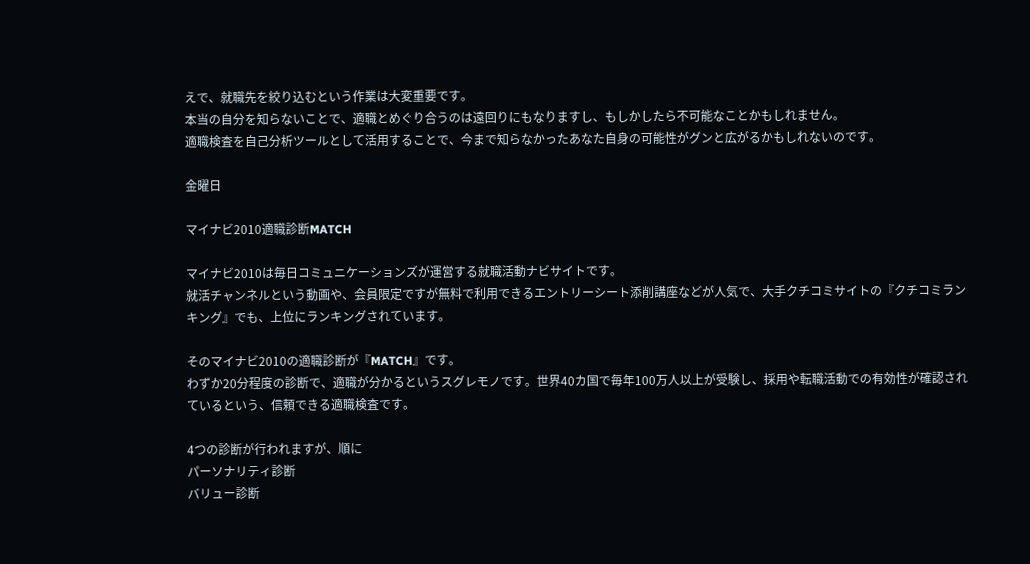えで、就職先を絞り込むという作業は大変重要です。
本当の自分を知らないことで、適職とめぐり合うのは遠回りにもなりますし、もしかしたら不可能なことかもしれません。
適職検査を自己分析ツールとして活用することで、今まで知らなかったあなた自身の可能性がグンと広がるかもしれないのです。

金曜日

マイナビ2010適職診断MATCH

マイナビ2010は毎日コミュニケーションズが運営する就職活動ナビサイトです。
就活チャンネルという動画や、会員限定ですが無料で利用できるエントリーシート添削講座などが人気で、大手クチコミサイトの『クチコミランキング』でも、上位にランキングされています。

そのマイナビ2010の適職診断が『MATCH』です。
わずか20分程度の診断で、適職が分かるというスグレモノです。世界40カ国で毎年100万人以上が受験し、採用や転職活動での有効性が確認されているという、信頼できる適職検査です。

4つの診断が行われますが、順に
パーソナリティ診断
バリュー診断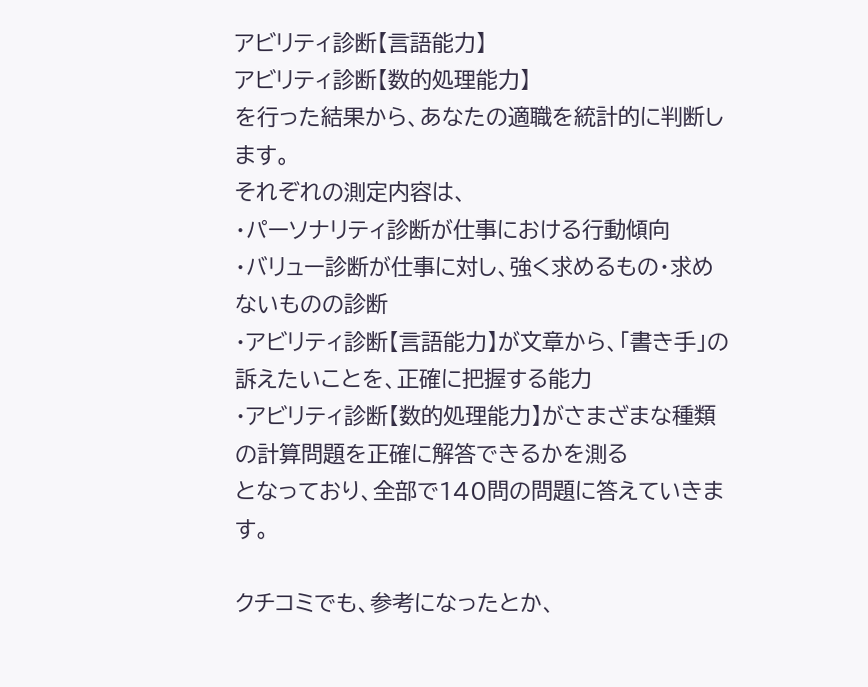アビリティ診断【言語能力】
アビリティ診断【数的処理能力】
を行った結果から、あなたの適職を統計的に判断します。
それぞれの測定内容は、
・パーソナリティ診断が仕事における行動傾向
・バリュー診断が仕事に対し、強く求めるもの・求めないものの診断
・アビリティ診断【言語能力】が文章から、「書き手」の訴えたいことを、正確に把握する能力
・アビリティ診断【数的処理能力】がさまざまな種類の計算問題を正確に解答できるかを測る
となっており、全部で140問の問題に答えていきます。

クチコミでも、参考になったとか、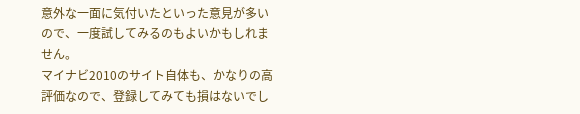意外な一面に気付いたといった意見が多いので、一度試してみるのもよいかもしれません。
マイナビ2010のサイト自体も、かなりの高評価なので、登録してみても損はないでし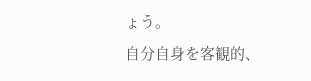ょう。
自分自身を客観的、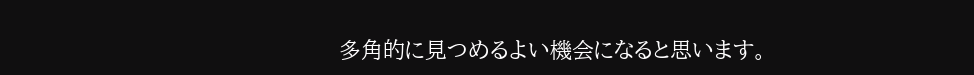多角的に見つめるよい機会になると思います。